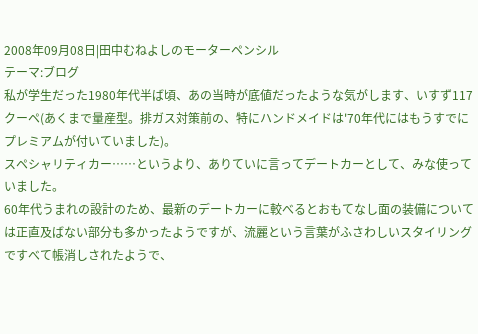2008年09月08日|田中むねよしのモーターペンシル
テーマ:ブログ
私が学生だった1980年代半ば頃、あの当時が底値だったような気がします、いすず117クーペ(あくまで量産型。排ガス対策前の、特にハンドメイドは'70年代にはもうすでにプレミアムが付いていました)。
スペシャリティカー……というより、ありていに言ってデートカーとして、みな使っていました。
60年代うまれの設計のため、最新のデートカーに較べるとおもてなし面の装備については正直及ばない部分も多かったようですが、流麗という言葉がふさわしいスタイリングですべて帳消しされたようで、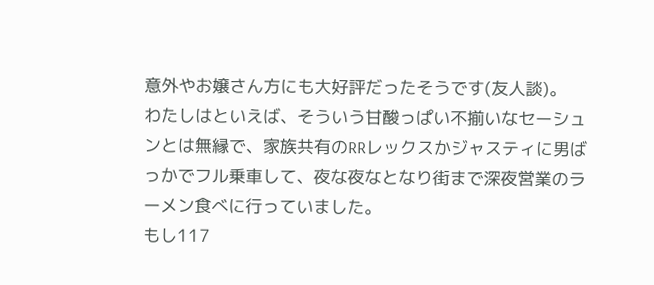意外やお嬢さん方にも大好評だったそうです(友人談)。
わたしはといえば、そういう甘酸っぱい不揃いなセーシュンとは無縁で、家族共有のRRレックスかジャスティに男ばっかでフル乗車して、夜な夜なとなり街まで深夜営業のラーメン食べに行っていました。
もし117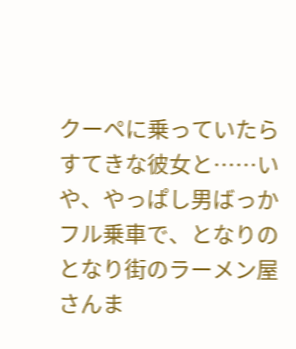クーペに乗っていたらすてきな彼女と……いや、やっぱし男ばっかフル乗車で、となりのとなり街のラーメン屋さんま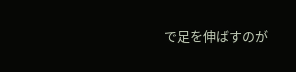で足を伸ばすのが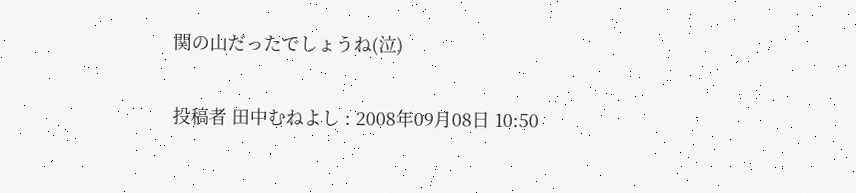関の山だったでしょうね(泣)

投稿者 田中むねよし : 2008年09月08日 10:50